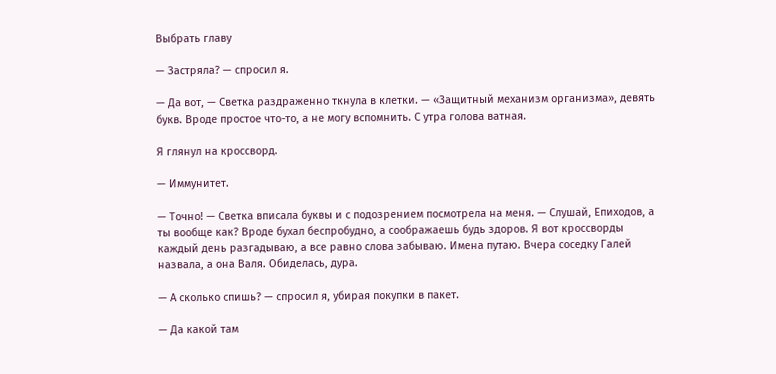Выбрать главу

— Застряла? — спросил я.

— Да вот, — Светка раздраженно ткнула в клетки. — «Защитный механизм организма», девять букв. Вроде простое что-то, а не могу вспомнить. С утра голова ватная.

Я глянул на кроссворд.

— Иммунитет.

— Точно! — Светка вписала буквы и с подозрением посмотрела на меня. — Слушай, Епиходов, а ты вообще как? Вроде бухал беспробудно, а соображаешь будь здоров. Я вот кроссворды каждый день разгадываю, а все равно слова забываю. Имена путаю. Вчера соседку Галей назвала, а она Валя. Обиделась, дура.

— А сколько спишь? — спросил я, убирая покупки в пакет.

— Да какой там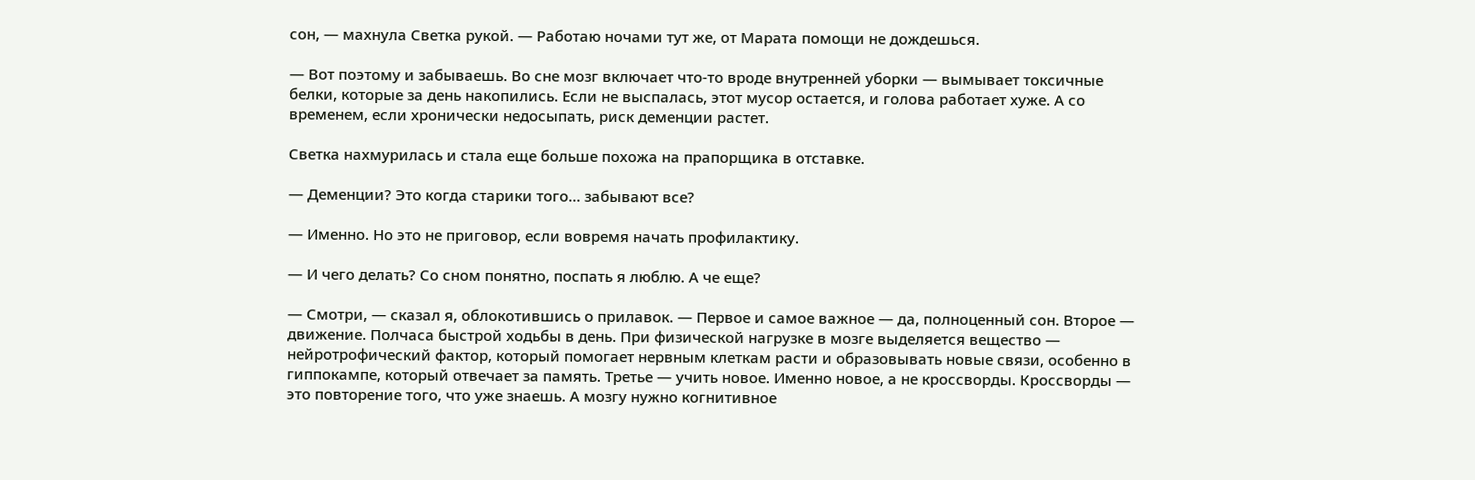сон, — махнула Светка рукой. — Работаю ночами тут же, от Марата помощи не дождешься.

— Вот поэтому и забываешь. Во сне мозг включает что-то вроде внутренней уборки — вымывает токсичные белки, которые за день накопились. Если не выспалась, этот мусор остается, и голова работает хуже. А со временем, если хронически недосыпать, риск деменции растет.

Светка нахмурилась и стала еще больше похожа на прапорщика в отставке.

— Деменции? Это когда старики того… забывают все?

— Именно. Но это не приговор, если вовремя начать профилактику.

— И чего делать? Со сном понятно, поспать я люблю. А че еще?

— Смотри, — сказал я, облокотившись о прилавок. — Первое и самое важное — да, полноценный сон. Второе — движение. Полчаса быстрой ходьбы в день. При физической нагрузке в мозге выделяется вещество — нейротрофический фактор, который помогает нервным клеткам расти и образовывать новые связи, особенно в гиппокампе, который отвечает за память. Третье — учить новое. Именно новое, а не кроссворды. Кроссворды — это повторение того, что уже знаешь. А мозгу нужно когнитивное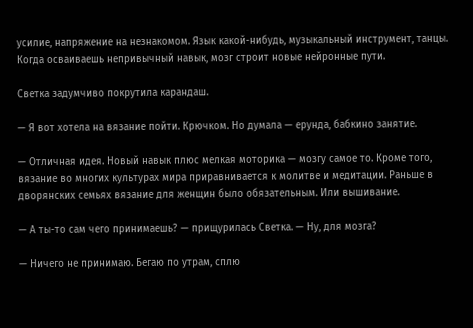усилие, напряжение на незнакомом. Язык какой-нибудь, музыкальный инструмент, танцы. Когда осваиваешь непривычный навык, мозг строит новые нейронные пути.

Светка задумчиво покрутила карандаш.

— Я вот хотела на вязание пойти. Крючком. Но думала — ерунда, бабкино занятие.

— Отличная идея. Новый навык плюс мелкая моторика — мозгу самое то. Кроме того, вязание во многих культурах мира приравнивается к молитве и медитации. Раньше в дворянских семьях вязание для женщин было обязательным. Или вышивание.

— А ты-то сам чего принимаешь? — прищурилась Светка. — Ну, для мозга?

— Ничего не принимаю. Бегаю по утрам, сплю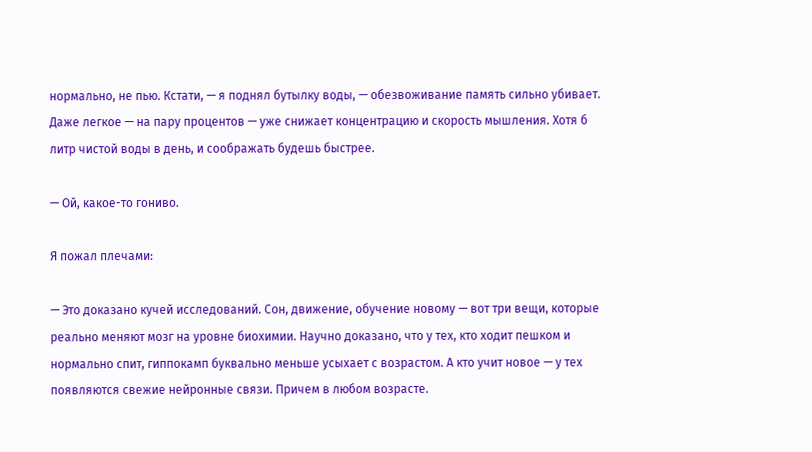нормально, не пью. Кстати, — я поднял бутылку воды, — обезвоживание память сильно убивает. Даже легкое — на пару процентов — уже снижает концентрацию и скорость мышления. Хотя б литр чистой воды в день, и соображать будешь быстрее.

— Ой, какое-то гониво.

Я пожал плечами:

— Это доказано кучей исследований. Сон, движение, обучение новому — вот три вещи, которые реально меняют мозг на уровне биохимии. Научно доказано, что у тех, кто ходит пешком и нормально спит, гиппокамп буквально меньше усыхает с возрастом. А кто учит новое — у тех появляются свежие нейронные связи. Причем в любом возрасте.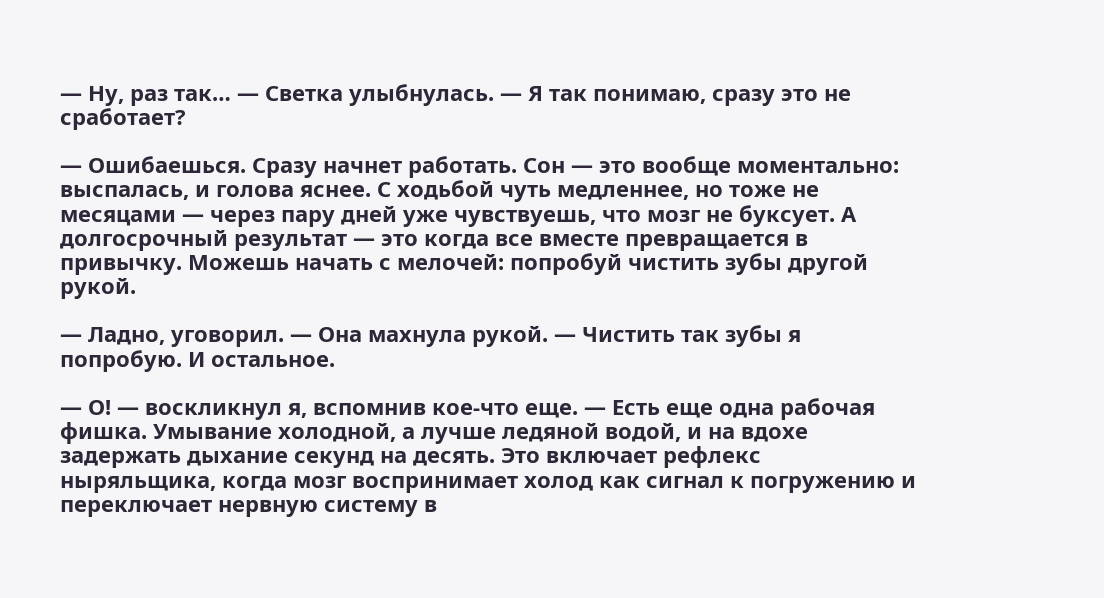— Ну, раз так… — Светка улыбнулась. — Я так понимаю, сразу это не сработает?

— Ошибаешься. Сразу начнет работать. Сон — это вообще моментально: выспалась, и голова яснее. С ходьбой чуть медленнее, но тоже не месяцами — через пару дней уже чувствуешь, что мозг не буксует. А долгосрочный результат — это когда все вместе превращается в привычку. Можешь начать с мелочей: попробуй чистить зубы другой рукой.

— Ладно, уговорил. — Она махнула рукой. — Чистить так зубы я попробую. И остальное.

— О! — воскликнул я, вспомнив кое-что еще. — Есть еще одна рабочая фишка. Умывание холодной, а лучше ледяной водой, и на вдохе задержать дыхание секунд на десять. Это включает рефлекс ныряльщика, когда мозг воспринимает холод как сигнал к погружению и переключает нервную систему в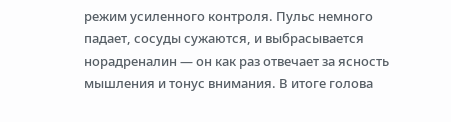режим усиленного контроля. Пульс немного падает, сосуды сужаются, и выбрасывается норадреналин — он как раз отвечает за ясность мышления и тонус внимания. В итоге голова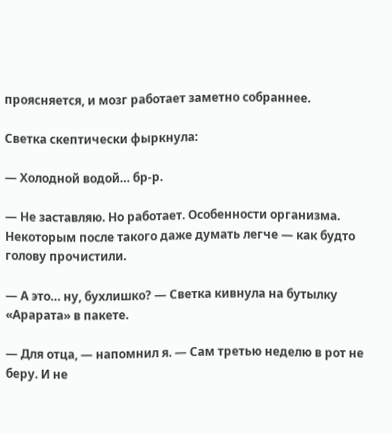проясняется, и мозг работает заметно собраннее.

Светка скептически фыркнула:

— Холодной водой… бр-р.

— Не заставляю. Но работает. Особенности организма. Некоторым после такого даже думать легче — как будто голову прочистили.

— А это… ну, бухлишко? — Светка кивнула на бутылку «Арарата» в пакете.

— Для отца, — напомнил я. — Сам третью неделю в рот не беру. И не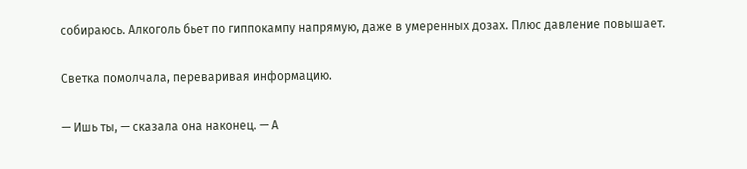собираюсь. Алкоголь бьет по гиппокампу напрямую, даже в умеренных дозах. Плюс давление повышает.

Светка помолчала, переваривая информацию.

— Ишь ты, — сказала она наконец. — А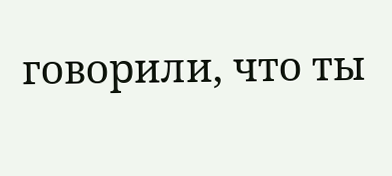говорили, что ты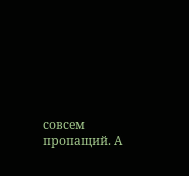совсем пропащий. А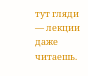тут гляди — лекции даже читаешь.